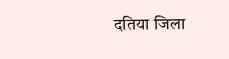दतिया जिला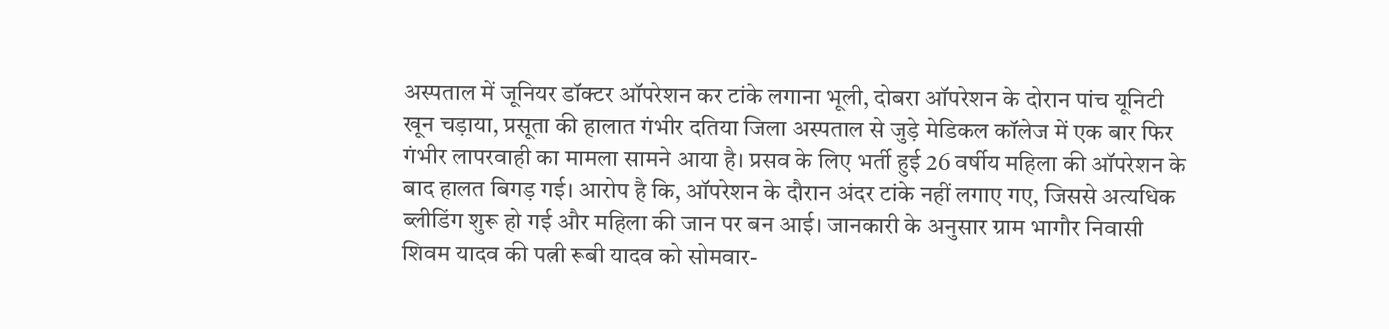अस्पताल में जूनियर डॉक्टर ऑपरेशन कर टांके लगाना भूली, दोबरा ऑपरेशन के दोरान पांच यूनिटी खून चड़ाया, प्रसूता की हालात गंभीर दतिया जिला अस्पताल से जुड़े मेडिकल कॉलेज में एक बार फिर गंभीर लापरवाही का मामला सामने आया है। प्रसव के लिए भर्ती हुई 26 वर्षीय महिला की ऑपरेशन के बाद हालत बिगड़ गई। आरोप है कि, ऑपरेशन के दौरान अंदर टांके नहीं लगाए गए, जिससे अत्यधिक ब्लीडिंग शुरू हो गई और महिला की जान पर बन आई। जानकारी के अनुसार ग्राम भागौर निवासी शिवम यादव की पत्नी रूबी यादव को सोमवार-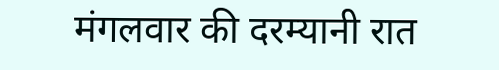मंगलवार की दरम्यानी रात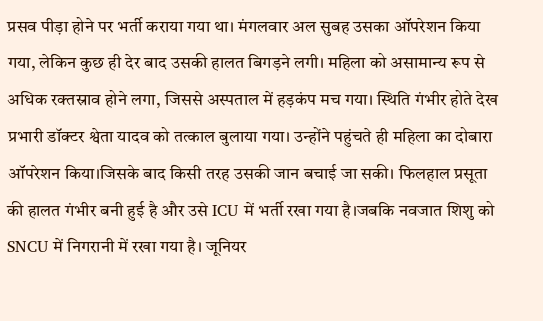प्रसव पीड़ा होने पर भर्ती कराया गया था। मंगलवार अल सुबह उसका ऑपरेशन किया गया, लेकिन कुछ ही देर बाद उसकी हालत बिगड़ने लगी। महिला को असामान्य रूप से अधिक रक्तस्राव होने लगा, जिससे अस्पताल में हड़कंप मच गया। स्थिति गंभीर होते देख प्रभारी डॉक्टर श्वेता यादव को तत्काल बुलाया गया। उन्होंने पहुंचते ही महिला का दोबारा ऑपरेशन किया।जिसके बाद किसी तरह उसकी जान बचाई जा सकी। फिलहाल प्रसूता की हालत गंभीर बनी हुई है और उसे ICU में भर्ती रखा गया है।जबकि नवजात शिशु को SNCU में निगरानी में रखा गया है। जूनियर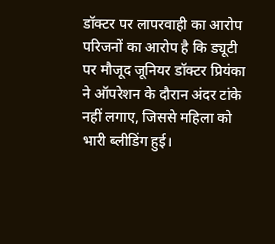डॉक्टर पर लापरवाही का आरोप परिजनों का आरोप है कि ड्यूटी पर मौजूद जूनियर डॉक्टर प्रियंका ने ऑपरेशन के दौरान अंदर टांके नहीं लगाए, जिससे महिला को भारी ब्लीडिंग हुई।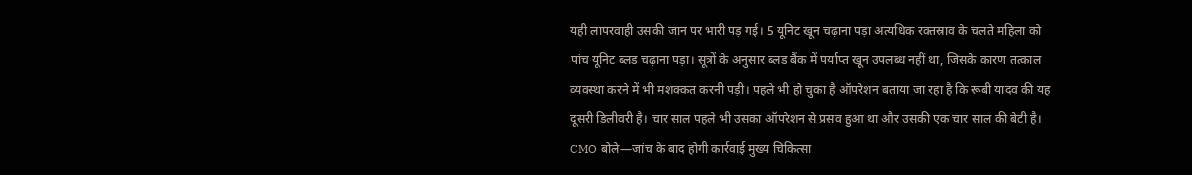यही लापरवाही उसकी जान पर भारी पड़ गई। 5 यूनिट खून चढ़ाना पड़ा अत्यधिक रक्तस्राव के चलते महिला को पांच यूनिट ब्लड चढ़ाना पड़ा। सूत्रों के अनुसार ब्लड बैंक में पर्याप्त खून उपलब्ध नहीं था, जिसके कारण तत्काल व्यवस्था करने में भी मशक्कत करनी पड़ी। पहले भी हो चुका है ऑपरेशन बताया जा रहा है कि रूबी यादव की यह दूसरी डिलीवरी है। चार साल पहले भी उसका ऑपरेशन से प्रसव हुआ था और उसकी एक चार साल की बेटी है। CMO बोले—जांच के बाद होगी कार्रवाई मुख्य चिकित्सा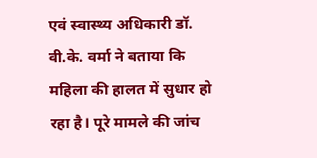एवं स्वास्थ्य अधिकारी डॉ. वी.के. वर्मा ने बताया कि महिला की हालत में सुधार हो रहा है। पूरे मामले की जांच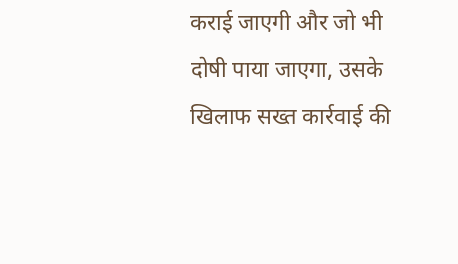कराई जाएगी और जो भी दोषी पाया जाएगा, उसके खिलाफ सख्त कार्रवाई की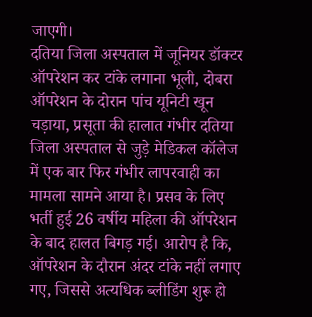जाएगी।
दतिया जिला अस्पताल में जूनियर डॉक्टर ऑपरेशन कर टांके लगाना भूली, दोबरा ऑपरेशन के दोरान पांच यूनिटी खून चड़ाया, प्रसूता की हालात गंभीर दतिया जिला अस्पताल से जुड़े मेडिकल कॉलेज में एक बार फिर गंभीर लापरवाही का मामला सामने आया है। प्रसव के लिए भर्ती हुई 26 वर्षीय महिला की ऑपरेशन के बाद हालत बिगड़ गई। आरोप है कि, ऑपरेशन के दौरान अंदर टांके नहीं लगाए गए, जिससे अत्यधिक ब्लीडिंग शुरू हो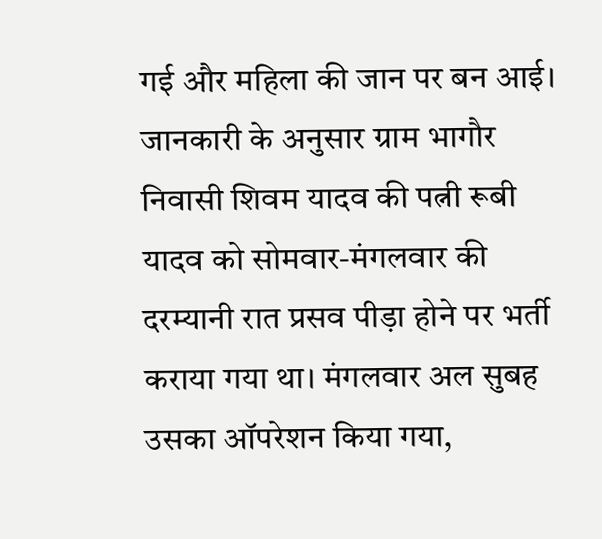गई और महिला की जान पर बन आई। जानकारी के अनुसार ग्राम भागौर निवासी शिवम यादव की पत्नी रूबी यादव को सोमवार-मंगलवार की दरम्यानी रात प्रसव पीड़ा होने पर भर्ती कराया गया था। मंगलवार अल सुबह उसका ऑपरेशन किया गया,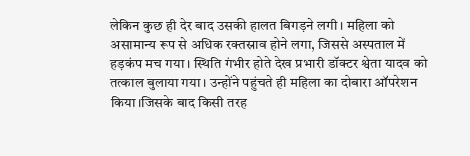लेकिन कुछ ही देर बाद उसकी हालत बिगड़ने लगी। महिला को असामान्य रूप से अधिक रक्तस्राव होने लगा, जिससे अस्पताल में हड़कंप मच गया। स्थिति गंभीर होते देख प्रभारी डॉक्टर श्वेता यादव को तत्काल बुलाया गया। उन्होंने पहुंचते ही महिला का दोबारा ऑपरेशन किया।जिसके बाद किसी तरह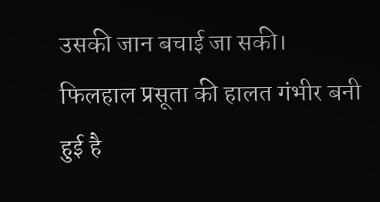उसकी जान बचाई जा सकी। फिलहाल प्रसूता की हालत गंभीर बनी हुई है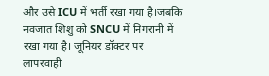और उसे ICU में भर्ती रखा गया है।जबकि नवजात शिशु को SNCU में निगरानी में रखा गया है। जूनियर डॉक्टर पर लापरवाही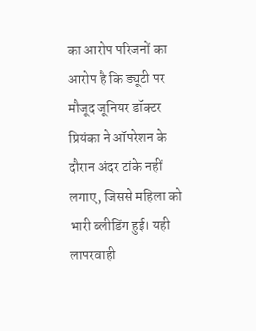का आरोप परिजनों का आरोप है कि ड्यूटी पर मौजूद जूनियर डॉक्टर प्रियंका ने ऑपरेशन के दौरान अंदर टांके नहीं लगाए, जिससे महिला को भारी ब्लीडिंग हुई। यही लापरवाही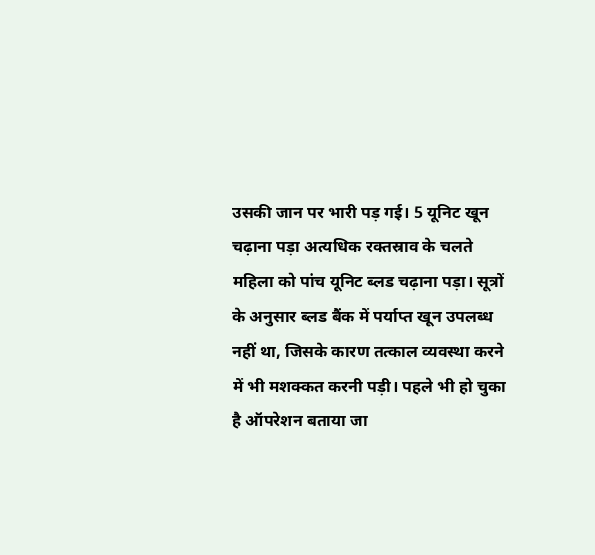उसकी जान पर भारी पड़ गई। 5 यूनिट खून चढ़ाना पड़ा अत्यधिक रक्तस्राव के चलते महिला को पांच यूनिट ब्लड चढ़ाना पड़ा। सूत्रों के अनुसार ब्लड बैंक में पर्याप्त खून उपलब्ध नहीं था, जिसके कारण तत्काल व्यवस्था करने में भी मशक्कत करनी पड़ी। पहले भी हो चुका है ऑपरेशन बताया जा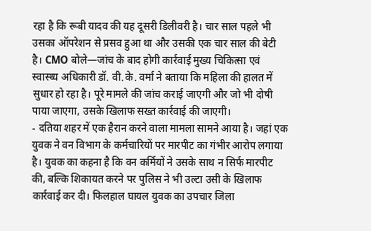रहा है कि रूबी यादव की यह दूसरी डिलीवरी है। चार साल पहले भी उसका ऑपरेशन से प्रसव हुआ था और उसकी एक चार साल की बेटी है। CMO बोले—जांच के बाद होगी कार्रवाई मुख्य चिकित्सा एवं स्वास्थ्य अधिकारी डॉ. वी.के. वर्मा ने बताया कि महिला की हालत में सुधार हो रहा है। पूरे मामले की जांच कराई जाएगी और जो भी दोषी पाया जाएगा, उसके खिलाफ सख्त कार्रवाई की जाएगी।
- दतिया शहर में एक हैरान करने वाला मामला सामने आया है। जहां एक युवक ने वन विभाग के कर्मचारियों पर मारपीट का गंभीर आरोप लगाया है। युवक का कहना है कि वन कर्मियों ने उसके साथ न सिर्फ मारपीट की, बल्कि शिकायत करने पर पुलिस ने भी उल्टा उसी के खिलाफ कार्रवाई कर दी। फिलहाल घायल युवक का उपचार जिला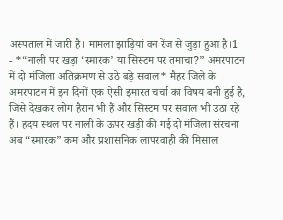अस्पताल में जारी है। मामला झाड़ियां वन रेंज से जुड़ा हुआ है।1
- *“नाली पर खड़ा ‘स्मारक’ या सिस्टम पर तमाचा?” अमरपाटन में दो मंजिला अतिक्रमण से उठे बड़े सवाल* मैहर जिले के अमरपाटन में इन दिनों एक ऐसी इमारत चर्चा का विषय बनी हुई है, जिसे देखकर लोग हैरान भी हैं और सिस्टम पर सवाल भी उठा रहे हैं। हदय स्थल पर नाली के ऊपर खड़ी की गई दो मंजिला संरचना अब “स्मारक” कम और प्रशासनिक लापरवाही की मिसाल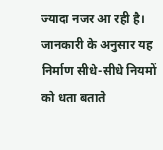ज्यादा नजर आ रही है। जानकारी के अनुसार यह निर्माण सीधे-सीधे नियमों को धता बताते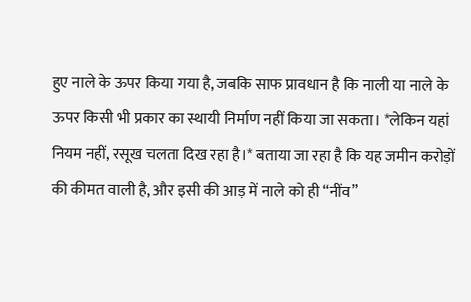हुए नाले के ऊपर किया गया है, जबकि साफ प्रावधान है कि नाली या नाले के ऊपर किसी भी प्रकार का स्थायी निर्माण नहीं किया जा सकता। *लेकिन यहां नियम नहीं, रसूख चलता दिख रहा है।* बताया जा रहा है कि यह जमीन करोड़ों की कीमत वाली है, और इसी की आड़ में नाले को ही “नींव”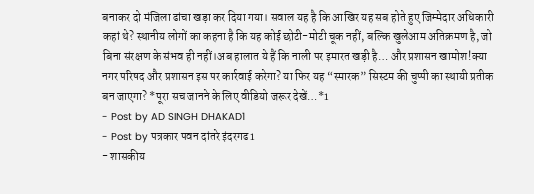बनाकर दो मंजिला ढांचा खड़ा कर दिया गया। सवाल यह है कि आखिर यह सब होते हुए जिम्मेदार अधिकारी कहां थे? स्थानीय लोगों का कहना है कि यह कोई छोटी-मोटी चूक नहीं, बल्कि खुलेआम अतिक्रमण है, जो बिना संरक्षण के संभव ही नहीं।अब हालात ये हैं कि नाली पर इमारत खड़ी है… और प्रशासन खामोश!क्या नगर परिषद और प्रशासन इस पर कार्रवाई करेगा? या फिर यह “स्मारक” सिस्टम की चुप्पी का स्थायी प्रतीक बन जाएगा? *पूरा सच जानने के लिए वीडियो जरूर देखें…*1
- Post by AD SINGH DHAKAD1
- Post by पत्रकार पवन दांतरे इंदरगढ1
- शासकीय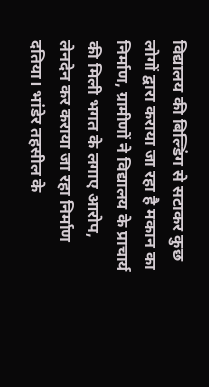विद्यालय की बिल्डिंग से सटाकर कुछ लोगों द्वारा कराया जा रहा है मकान का निर्माण, ग्रामीणों ने विद्यालय के प्राचार्य की मिली भगत के लगाए आरोप, लेनदेन कर कराया जा रहा निर्माण दतिया। भांडेर तहसील के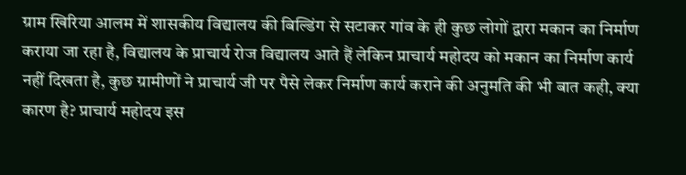ग्राम खिरिया आलम में शासकीय विद्यालय की बिल्डिंग से सटाकर गांव के ही कुछ लोगों द्वारा मकान का निर्माण कराया जा रहा है, विद्यालय के प्राचार्य रोज विद्यालय आते हैं लेकिन प्राचार्य महोदय को मकान का निर्माण कार्य नहीं दिखता है, कुछ ग्रामीणों ने प्राचार्य जी पर पैसे लेकर निर्माण कार्य कराने की अनुमति की भी बात कही, क्या कारण है? प्राचार्य महोदय इस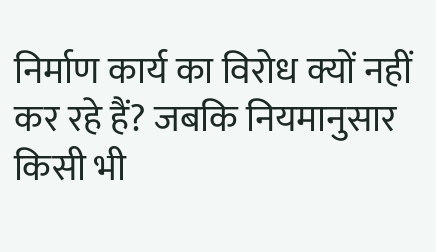निर्माण कार्य का विरोध क्यों नहीं कर रहे हैं? जबकि नियमानुसार किसी भी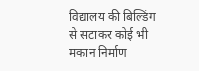विद्यालय की बिल्डिंग से सटाकर कोई भी मकान निर्माण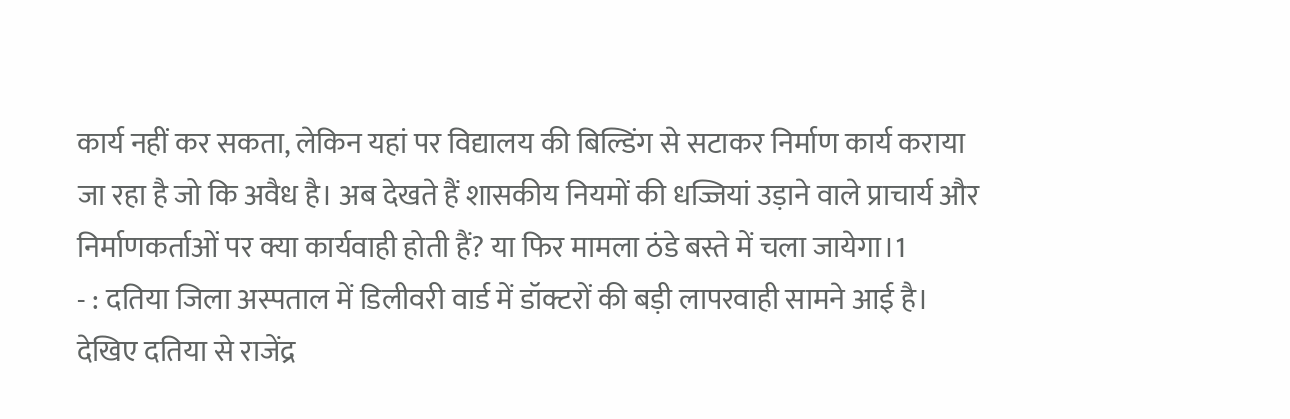कार्य नहीं कर सकता, लेकिन यहां पर विद्यालय की बिल्डिंग से सटाकर निर्माण कार्य कराया जा रहा है जो कि अवैध है। अब देखते हैं शासकीय नियमों की धज्जियां उड़ाने वाले प्राचार्य और निर्माणकर्ताओं पर क्या कार्यवाही होती हैं? या फिर मामला ठंडे बस्ते में चला जायेगा।1
- : दतिया जिला अस्पताल में डिलीवरी वार्ड में डॉक्टरों की बड़ी लापरवाही सामने आई है। देखिए दतिया से राजेंद्र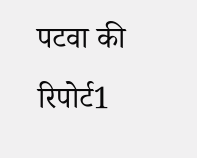पटवा की रिपोर्ट1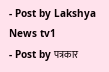- Post by Lakshya News tv1
- Post by पत्रकार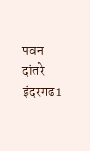पवन दांतरे इंदरगढ1